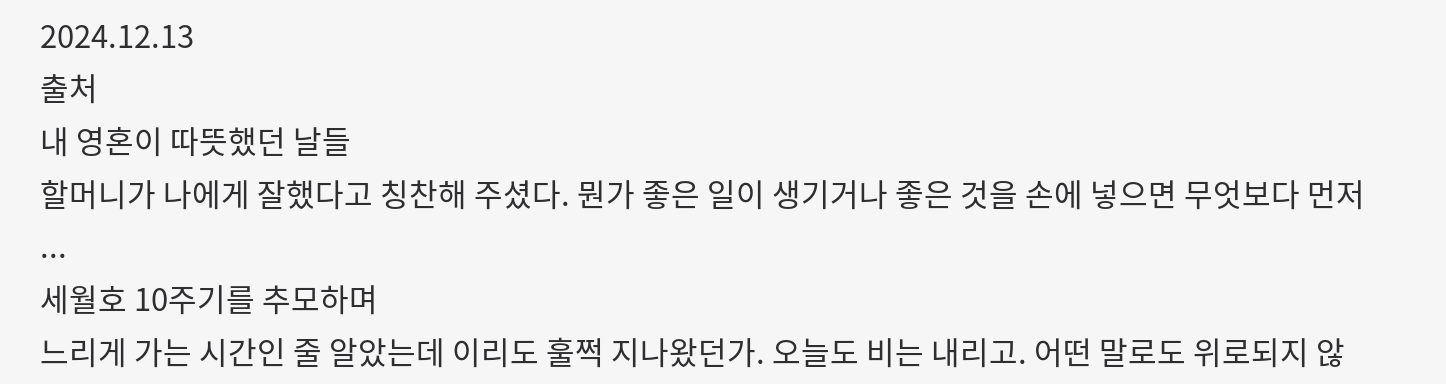2024.12.13
출처
내 영혼이 따뜻했던 날들
할머니가 나에게 잘했다고 칭찬해 주셨다. 뭔가 좋은 일이 생기거나 좋은 것을 손에 넣으면 무엇보다 먼저 ...
세월호 10주기를 추모하며
느리게 가는 시간인 줄 알았는데 이리도 훌쩍 지나왔던가. 오늘도 비는 내리고. 어떤 말로도 위로되지 않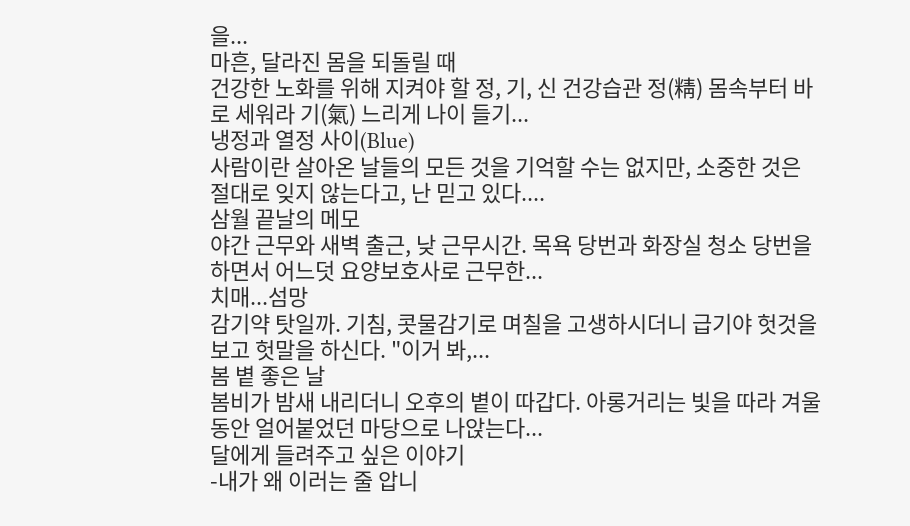을...
마흔, 달라진 몸을 되돌릴 때
건강한 노화를 위해 지켜야 할 정, 기, 신 건강습관 정(精) 몸속부터 바로 세워라 기(氣) 느리게 나이 들기...
냉정과 열정 사이(Blue)
사람이란 살아온 날들의 모든 것을 기억할 수는 없지만, 소중한 것은 절대로 잊지 않는다고, 난 믿고 있다....
삼월 끝날의 메모
야간 근무와 새벽 출근, 낮 근무시간. 목욕 당번과 화장실 청소 당번을 하면서 어느덧 요양보호사로 근무한...
치매...섬망
감기약 탓일까. 기침, 콧물감기로 며칠을 고생하시더니 급기야 헛것을 보고 헛말을 하신다. "이거 봐,...
봄 볕 좋은 날
봄비가 밤새 내리더니 오후의 볕이 따갑다. 아롱거리는 빛을 따라 겨울 동안 얼어붙었던 마당으로 나앉는다...
달에게 들려주고 싶은 이야기
-내가 왜 이러는 줄 압니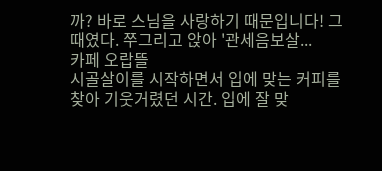까? 바로 스님을 사랑하기 때문입니다! 그때였다. 쭈그리고 앉아 '관세음보살...
카페 오랍뜰
시골살이를 시작하면서 입에 맞는 커피를 찾아 기웃거렸던 시간. 입에 잘 맞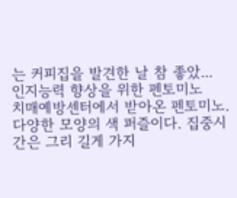는 커피집을 발견한 날 참 좋았...
인지능력 향상을 위한 펜토미노
치매예방센터에서 받아온 펜토미노. 다양한 모양의 색 퍼즐이다. 집중시간은 그리 길게 가지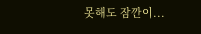못해도 잠깐이...